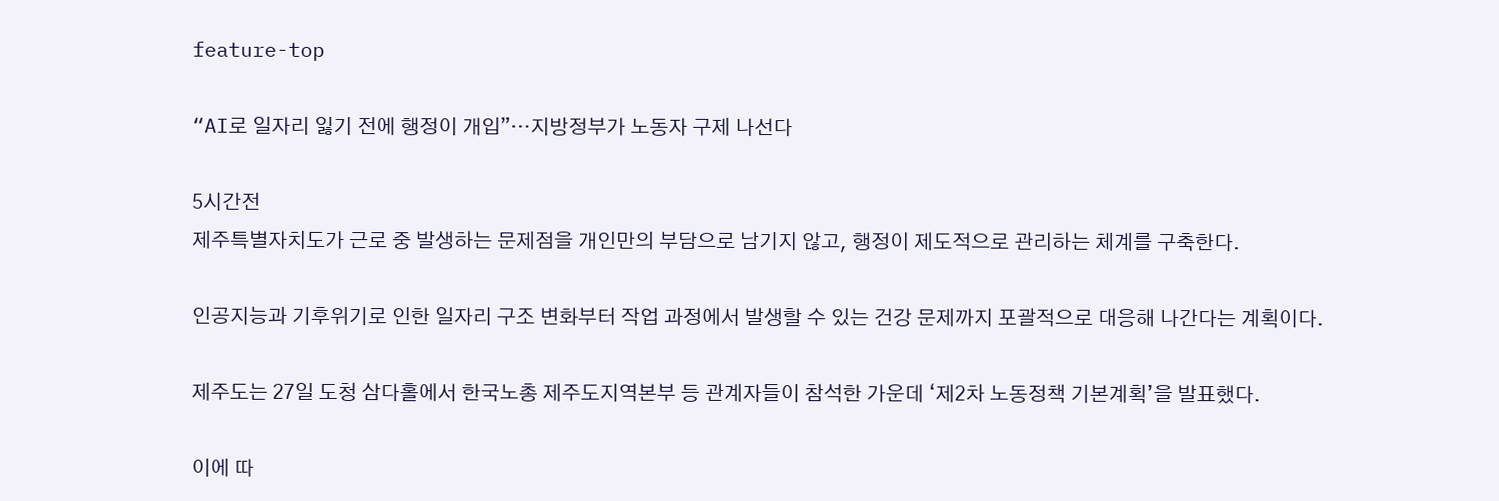feature-top

“AI로 일자리 잃기 전에 행정이 개입”…지방정부가 노동자 구제 나선다

5시간전
제주특별자치도가 근로 중 발생하는 문제점을 개인만의 부담으로 남기지 않고, 행정이 제도적으로 관리하는 체계를 구축한다.

인공지능과 기후위기로 인한 일자리 구조 변화부터 작업 과정에서 발생할 수 있는 건강 문제까지 포괄적으로 대응해 나간다는 계획이다.

제주도는 27일 도청 삼다홀에서 한국노총 제주도지역본부 등 관계자들이 참석한 가운데 ‘제2차 노동정책 기본계획’을 발표했다.

이에 따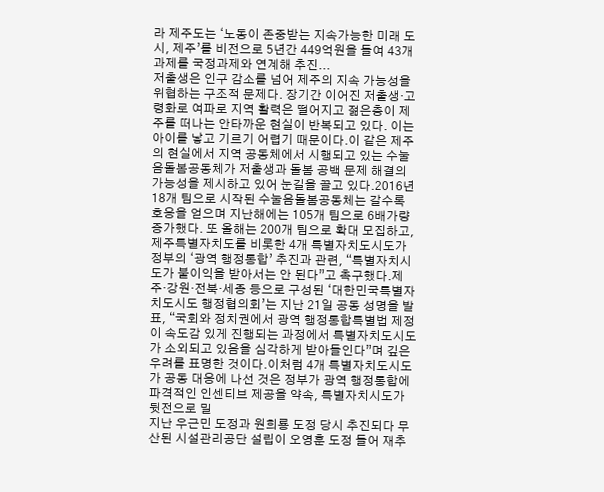라 제주도는 ‘노동이 존중받는 지속가능한 미래 도시, 제주’를 비전으로 5년간 449억원을 들여 43개 과제를 국정과제와 연계해 추진...
저출생은 인구 감소를 넘어 제주의 지속 가능성을 위협하는 구조적 문제다. 장기간 이어진 저출생·고령화로 여파로 지역 활력은 떨어지고 젊은층이 제주를 떠나는 안타까운 현실이 반복되고 있다. 이는 아이를 낳고 기르기 어렵기 때문이다.이 같은 제주의 현실에서 지역 공동체에서 시행되고 있는 수눌음돌봄공동체가 저출생과 돌봄 공백 문제 해결의 가능성을 제시하고 있어 눈길을 끌고 있다.2016년 18개 팀으로 시작된 수눌음돌봄공동체는 갈수록 호응을 얻으며 지난해에는 105개 팀으로 6배가량 증가했다. 또 올해는 200개 팀으로 확대 모집하고,
제주특별자치도를 비롯한 4개 특별자치도시도가 정부의 ‘광역 행정통합’ 추진과 관련, “특별자치시도가 불이익을 받아서는 안 된다”고 촉구했다.제주·강원·전북·세종 등으로 구성된 ‘대한민국특별자치도시도 행정협의회’는 지난 21일 공동 성명을 발표, “국회와 정치권에서 광역 행정통합특별법 제정이 속도감 있게 진행되는 과정에서 특별자치도시도가 소외되고 있음을 심각하게 받아들인다”며 깊은 우려를 표명한 것이다.이처럼 4개 특별자치도시도가 공동 대응에 나선 것은 정부가 광역 행정통합에 파격적인 인센티브 제공을 약속, 특별자치시도가 뒷전으로 밀
지난 우근민 도정과 원희룡 도정 당시 추진되다 무산된 시설관리공단 설립이 오영훈 도정 들어 재추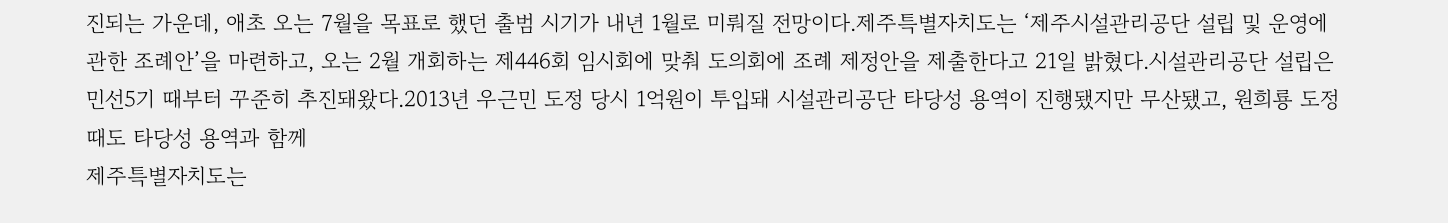진되는 가운데, 애초 오는 7월을 목표로 했던 출범 시기가 내년 1월로 미뤄질 전망이다.제주특별자치도는 ‘제주시설관리공단 설립 및 운영에 관한 조례안’을 마련하고, 오는 2월 개회하는 제446회 임시회에 맞춰 도의회에 조례 제정안을 제출한다고 21일 밝혔다.시설관리공단 설립은 민선5기 때부터 꾸준히 추진돼왔다.2013년 우근민 도정 당시 1억원이 투입돼 시설관리공단 타당성 용역이 진행됐지만 무산됐고, 원희룡 도정 때도 타당성 용역과 함께
제주특별자치도는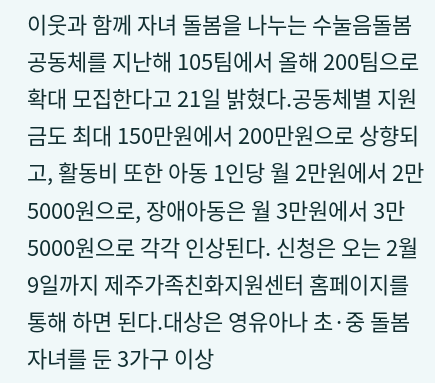이웃과 함께 자녀 돌봄을 나누는 수눌음돌봄공동체를 지난해 105팀에서 올해 200팀으로 확대 모집한다고 21일 밝혔다.공동체별 지원금도 최대 150만원에서 200만원으로 상향되고, 활동비 또한 아동 1인당 월 2만원에서 2만5000원으로, 장애아동은 월 3만원에서 3만5000원으로 각각 인상된다. 신청은 오는 2월 9일까지 제주가족친화지원센터 홈페이지를 통해 하면 된다.대상은 영유아나 초·중 돌봄 자녀를 둔 3가구 이상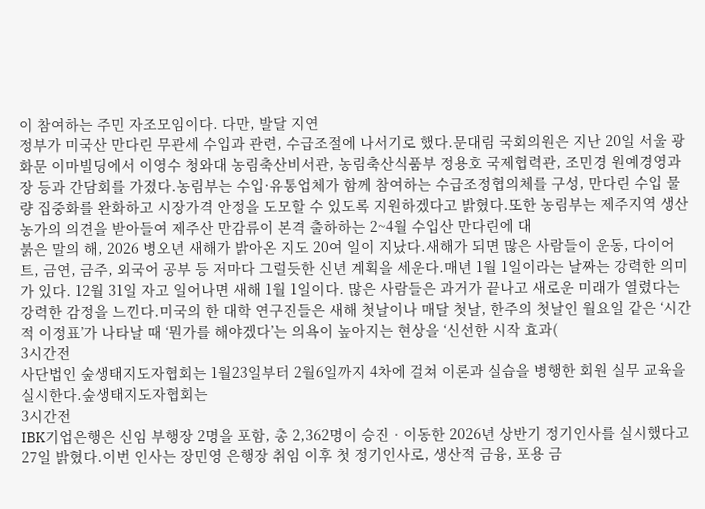이 참여하는 주민 자조모임이다. 다만, 발달 지연
정부가 미국산 만다린 무관세 수입과 관련, 수급조절에 나서기로 했다.문대림 국회의원은 지난 20일 서울 광화문 이마빌딩에서 이영수 청와대 농림축산비서관, 농림축산식품부 정용호 국제협력관, 조민경 원예경영과장 등과 간담회를 가졌다.농림부는 수입·유통업체가 함께 참여하는 수급조정협의체를 구성, 만다린 수입 물량 집중화를 완화하고 시장가격 안정을 도모할 수 있도록 지원하겠다고 밝혔다.또한 농림부는 제주지역 생산농가의 의견을 받아들여 제주산 만감류이 본격 출하하는 2~4월 수입산 만다린에 대
붉은 말의 해, 2026 병오년 새해가 밝아온 지도 20여 일이 지났다.새해가 되면 많은 사람들이 운동, 다이어트, 금연, 금주, 외국어 공부 등 저마다 그럴듯한 신년 계획을 세운다.매년 1월 1일이라는 날짜는 강력한 의미가 있다. 12월 31일 자고 일어나면 새해 1월 1일이다. 많은 사람들은 과거가 끝나고 새로운 미래가 열렸다는 강력한 감정을 느낀다.미국의 한 대학 연구진들은 새해 첫날이나 매달 첫날, 한주의 첫날인 월요일 같은 ‘시간적 이정표’가 나타날 때 ‘뭔가를 해야겠다’는 의욕이 높아지는 현상을 ‘신선한 시작 효과(
3시간전
사단법인 숲생태지도자협회는 1월23일부터 2월6일까지 4차에 걸쳐 이론과 실습을 병행한 회원 실무 교육을 실시한다.숲생태지도자협회는
3시간전
IBK기업은행은 신임 부행장 2명을 포함, 총 2,362명이 승진‧이동한 2026년 상반기 정기인사를 실시했다고 27일 밝혔다.이번 인사는 장민영 은행장 취임 이후 첫 정기인사로, 생산적 금융, 포용 금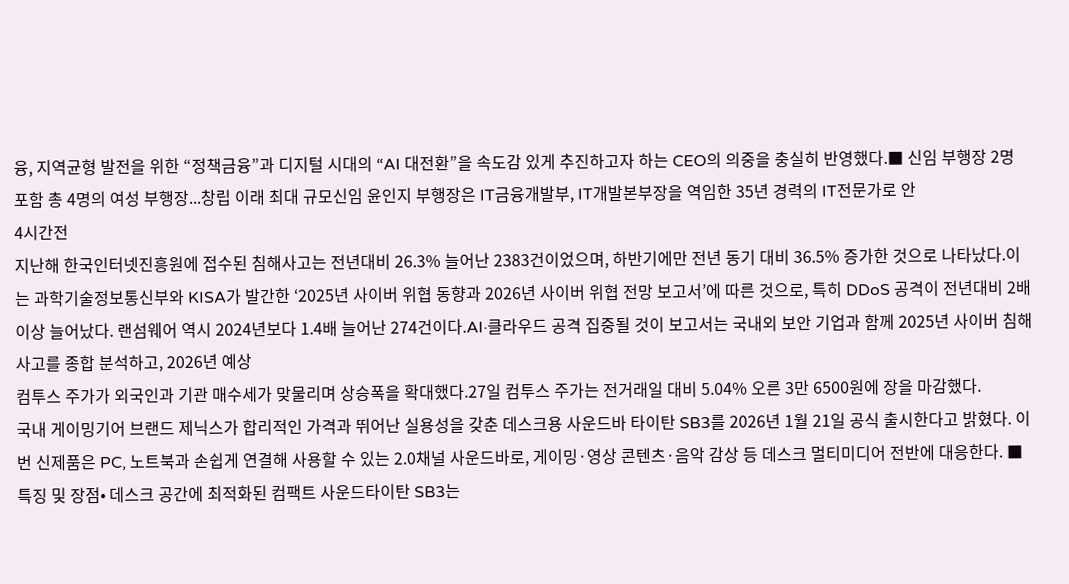융, 지역균형 발전을 위한 “정책금융”과 디지털 시대의 “AI 대전환”을 속도감 있게 추진하고자 하는 CEO의 의중을 충실히 반영했다.■ 신임 부행장 2명 포함 총 4명의 여성 부행장...창립 이래 최대 규모신임 윤인지 부행장은 IT금융개발부, IT개발본부장을 역임한 35년 경력의 IT전문가로 안
4시간전
지난해 한국인터넷진흥원에 접수된 침해사고는 전년대비 26.3% 늘어난 2383건이었으며, 하반기에만 전년 동기 대비 36.5% 증가한 것으로 나타났다.이는 과학기술정보통신부와 KISA가 발간한 ‘2025년 사이버 위협 동향과 2026년 사이버 위협 전망 보고서’에 따른 것으로, 특히 DDoS 공격이 전년대비 2배 이상 늘어났다. 랜섬웨어 역시 2024년보다 1.4배 늘어난 274건이다.AI·클라우드 공격 집중될 것이 보고서는 국내외 보안 기업과 함께 2025년 사이버 침해사고를 종합 분석하고, 2026년 예상
컴투스 주가가 외국인과 기관 매수세가 맞물리며 상승폭을 확대했다.27일 컴투스 주가는 전거래일 대비 5.04% 오른 3만 6500원에 장을 마감했다.
국내 게이밍기어 브랜드 제닉스가 합리적인 가격과 뛰어난 실용성을 갖춘 데스크용 사운드바 타이탄 SB3를 2026년 1월 21일 공식 출시한다고 밝혔다. 이번 신제품은 PC, 노트북과 손쉽게 연결해 사용할 수 있는 2.0채널 사운드바로, 게이밍·영상 콘텐츠·음악 감상 등 데스크 멀티미디어 전반에 대응한다. ■ 특징 및 장점• 데스크 공간에 최적화된 컴팩트 사운드타이탄 SB3는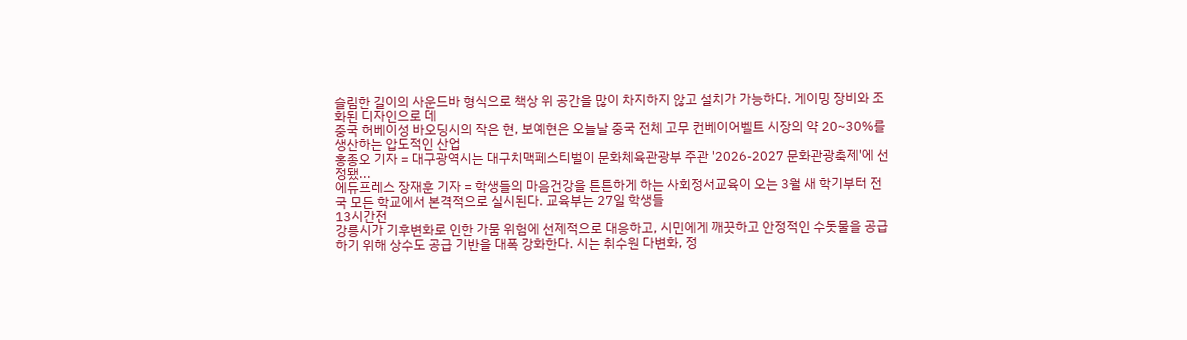슬림한 길이의 사운드바 형식으로 책상 위 공간을 많이 차지하지 않고 설치가 가능하다. 게이밍 장비와 조화된 디자인으로 데
중국 허베이성 바오딩시의 작은 현, 보예현은 오늘날 중국 전체 고무 컨베이어벨트 시장의 약 20~30%를 생산하는 압도적인 산업
홍종오 기자 = 대구광역시는 대구치맥페스티벌이 문화체육관광부 주관 '2026-2027 문화관광축제'에 선정됐...
에듀프레스 장재훈 기자 = 학생들의 마음건강을 튼튼하게 하는 사회정서교육이 오는 3월 새 학기부터 전국 모든 학교에서 본격적으로 실시된다. 교육부는 27일 학생들
13시간전
강릉시가 기후변화로 인한 가뭄 위험에 선제적으로 대응하고, 시민에게 깨끗하고 안정적인 수돗물을 공급하기 위해 상수도 공급 기반을 대폭 강화한다. 시는 취수원 다변화, 정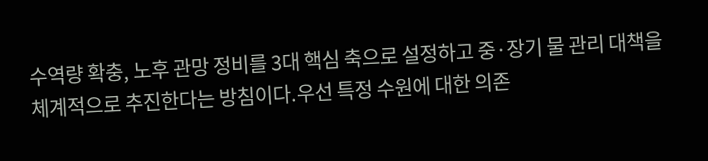수역량 확충, 노후 관망 정비를 3대 핵심 축으로 설정하고 중·장기 물 관리 대책을 체계적으로 추진한다는 방침이다.우선 특정 수원에 대한 의존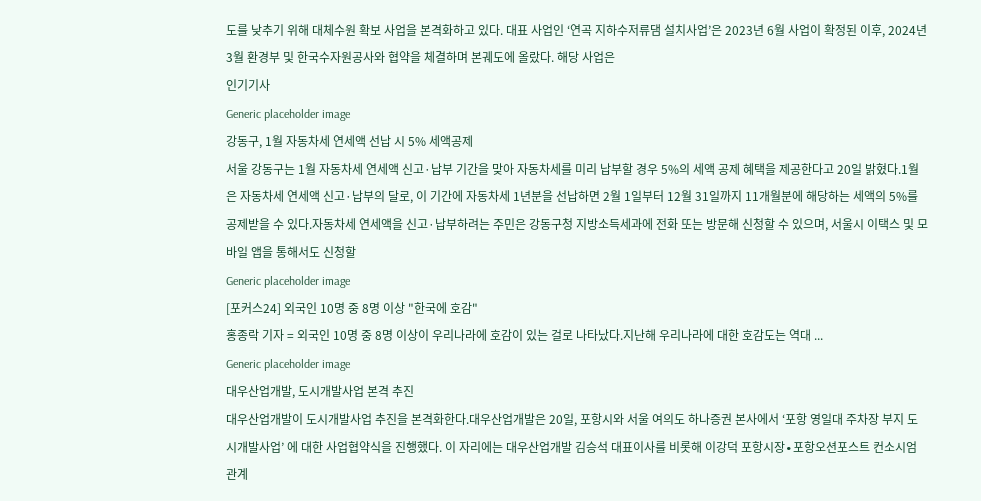도를 낮추기 위해 대체수원 확보 사업을 본격화하고 있다. 대표 사업인 ‘연곡 지하수저류댐 설치사업’은 2023년 6월 사업이 확정된 이후, 2024년 3월 환경부 및 한국수자원공사와 협약을 체결하며 본궤도에 올랐다. 해당 사업은
인기기사
Generic placeholder image
강동구, 1월 자동차세 연세액 선납 시 5% 세액공제
서울 강동구는 1월 자동차세 연세액 신고·납부 기간을 맞아 자동차세를 미리 납부할 경우 5%의 세액 공제 혜택을 제공한다고 20일 밝혔다.1월은 자동차세 연세액 신고·납부의 달로, 이 기간에 자동차세 1년분을 선납하면 2월 1일부터 12월 31일까지 11개월분에 해당하는 세액의 5%를 공제받을 수 있다.자동차세 연세액을 신고·납부하려는 주민은 강동구청 지방소득세과에 전화 또는 방문해 신청할 수 있으며, 서울시 이택스 및 모바일 앱을 통해서도 신청할
Generic placeholder image
[포커스24] 외국인 10명 중 8명 이상 "한국에 호감"
홍종락 기자 = 외국인 10명 중 8명 이상이 우리나라에 호감이 있는 걸로 나타났다.지난해 우리나라에 대한 호감도는 역대 ...
Generic placeholder image
대우산업개발, 도시개발사업 본격 추진
대우산업개발이 도시개발사업 추진을 본격화한다.대우산업개발은 20일, 포항시와 서울 여의도 하나증권 본사에서 ‘포항 영일대 주차장 부지 도시개발사업’ 에 대한 사업협약식을 진행했다. 이 자리에는 대우산업개발 김승석 대표이사를 비롯해 이강덕 포항시장∙포항오션포스트 컨소시엄 관계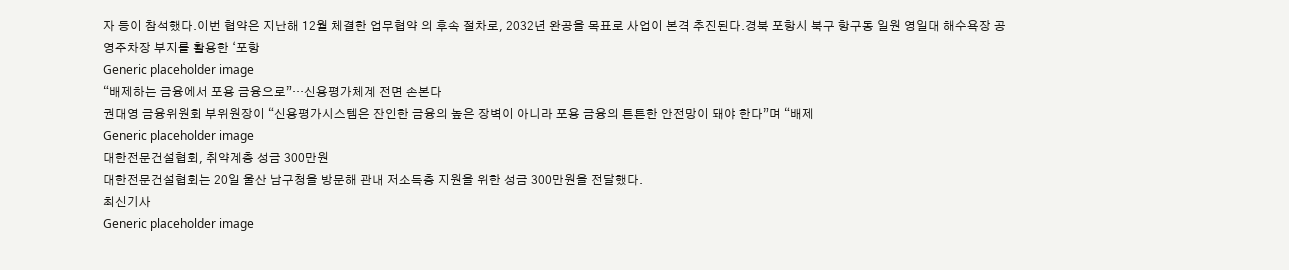자 등이 참석했다.이번 협약은 지난해 12월 체결한 업무협약 의 후속 절차로, 2032년 완공을 목표로 사업이 본격 추진된다.경북 포항시 북구 항구동 일원 영일대 해수욕장 공영주차장 부지를 활용한 ‘포항
Generic placeholder image
“배제하는 금융에서 포용 금융으로”…신용평가체계 전면 손본다
권대영 금융위원회 부위원장이 “신용평가시스템은 잔인한 금융의 높은 장벽이 아니라 포용 금융의 튼튼한 안전망이 돼야 한다”며 “배제
Generic placeholder image
대한전문건설협회, 취약계층 성금 300만원
대한전문건설협회는 20일 울산 남구청을 방문해 관내 저소득층 지원을 위한 성금 300만원을 전달했다.
최신기사
Generic placeholder image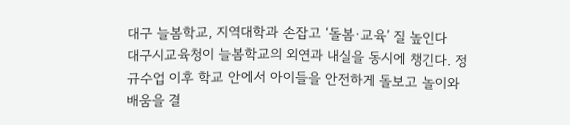대구 늘봄학교, 지역대학과 손잡고 ‘돌봄·교육’ 질 높인다
대구시교육청이 늘봄학교의 외연과 내실을 동시에 챙긴다. 정규수업 이후 학교 안에서 아이들을 안전하게 돌보고 놀이와 배움을 결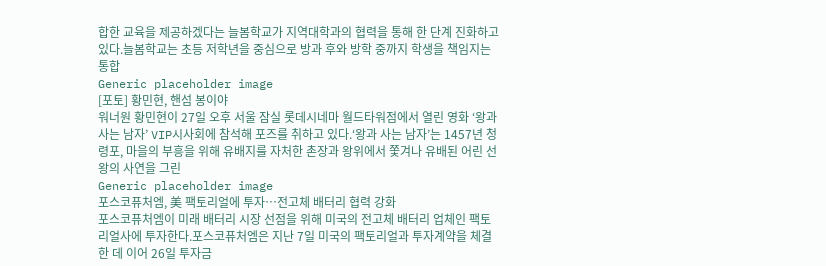합한 교육을 제공하겠다는 늘봄학교가 지역대학과의 협력을 통해 한 단계 진화하고 있다.늘봄학교는 초등 저학년을 중심으로 방과 후와 방학 중까지 학생을 책임지는 통합
Generic placeholder image
[포토] 황민현, 핸섬 봉이야
워너원 황민현이 27일 오후 서울 잠실 롯데시네마 월드타워점에서 열린 영화 ‘왕과 사는 남자’ VIP시사회에 참석해 포즈를 취하고 있다.‘왕과 사는 남자’는 1457년 청령포, 마을의 부흥을 위해 유배지를 자처한 촌장과 왕위에서 쫓겨나 유배된 어린 선왕의 사연을 그린
Generic placeholder image
포스코퓨처엠, 美 팩토리얼에 투자…전고체 배터리 협력 강화
포스코퓨처엠이 미래 배터리 시장 선점을 위해 미국의 전고체 배터리 업체인 팩토리얼사에 투자한다.포스코퓨처엠은 지난 7일 미국의 팩토리얼과 투자계약을 체결한 데 이어 26일 투자금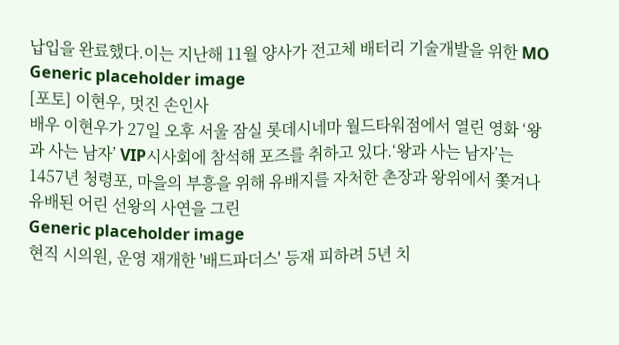납입을 완료했다.이는 지난해 11월 양사가 전고체 배터리 기술개발을 위한 MO
Generic placeholder image
[포토] 이현우, 멋진 손인사
배우 이현우가 27일 오후 서울 잠실 롯데시네마 월드타워점에서 열린 영화 ‘왕과 사는 남자’ VIP시사회에 참석해 포즈를 취하고 있다.‘왕과 사는 남자’는 1457년 청령포, 마을의 부흥을 위해 유배지를 자처한 촌장과 왕위에서 쫓겨나 유배된 어린 선왕의 사연을 그린
Generic placeholder image
현직 시의원, 운영 재개한 '배드파더스' 등재 피하려 5년 치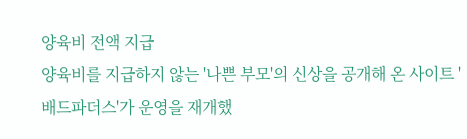양육비 전액 지급
양육비를 지급하지 않는 '나쁜 부모'의 신상을 공개해 온 사이트 '배드파더스'가 운영을 재개했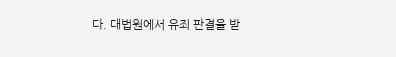다. 대법원에서 유죄 판결을 받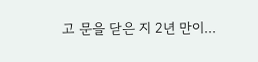고 문을 닫은 지 2년 만이...